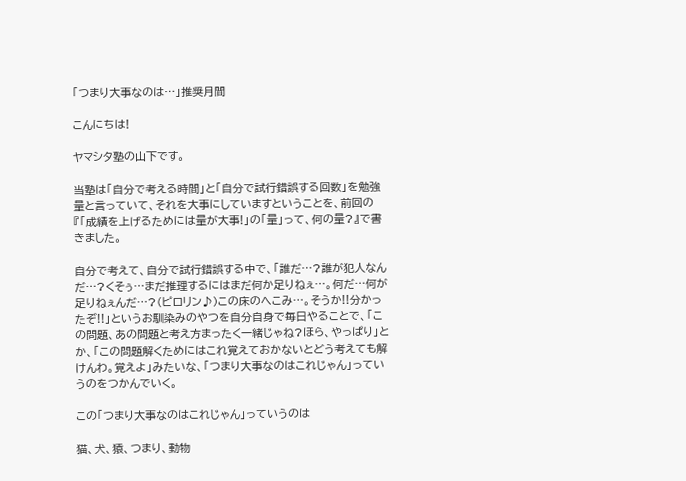「つまり大事なのは…」推奨月間

こんにちは!

ヤマシタ塾の山下です。

当塾は「自分で考える時間」と「自分で試行錯誤する回数」を勉強量と言っていて、それを大事にしていますということを、前回の『「成績を上げるためには量が大事!」の「量」って、何の量?』で書きました。

自分で考えて、自分で試行錯誤する中で、「誰だ…?誰が犯人なんだ…?くそぅ…まだ推理するにはまだ何か足りねぇ…。何だ…何が足りねぇんだ…?(ピロリン♪)この床のへこみ…。そうか!!分かったぞ!!」というお馴染みのやつを自分自身で毎日やることで、「この問題、あの問題と考え方まったく一緒じゃね?ほら、やっぱり」とか、「この問題解くためにはこれ覚えておかないとどう考えても解けんわ。覚えよ」みたいな、「つまり大事なのはこれじゃん」っていうのをつかんでいく。

この「つまり大事なのはこれじゃん」っていうのは

猫、犬、猿、つまり、動物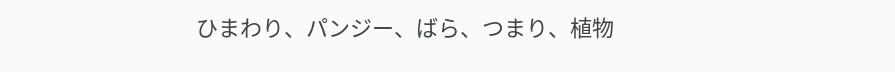ひまわり、パンジー、ばら、つまり、植物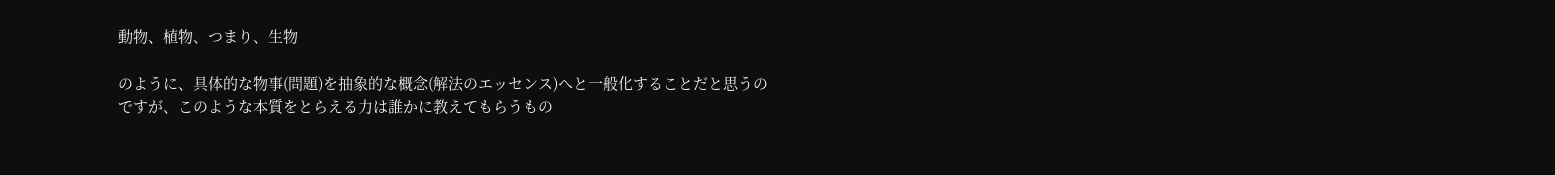動物、植物、つまり、生物

のように、具体的な物事(問題)を抽象的な概念(解法のエッセンス)へと一般化することだと思うのですが、このような本質をとらえる力は誰かに教えてもらうもの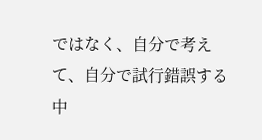ではなく、自分で考えて、自分で試行錯誤する中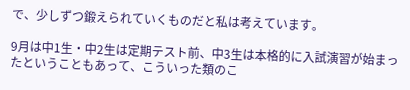で、少しずつ鍛えられていくものだと私は考えています。

9月は中1生・中2生は定期テスト前、中3生は本格的に入試演習が始まったということもあって、こういった類のこ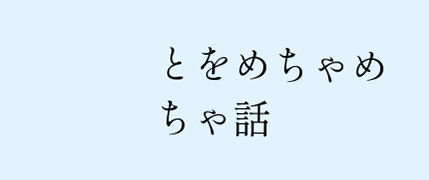とをめちゃめちゃ話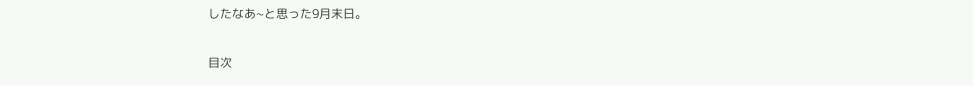したなあ~と思った9月末日。

目次